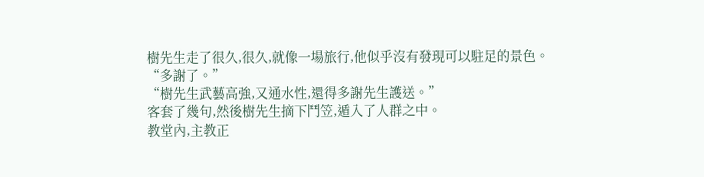樹先生走了很久,很久,就像一場旅行,他似乎沒有發現可以駐足的景色。
“多謝了。”
“樹先生武藝高強,又通水性,還得多謝先生護送。”
客套了幾句,然後樹先生摘下鬥笠,遁入了人群之中。
教堂內,主教正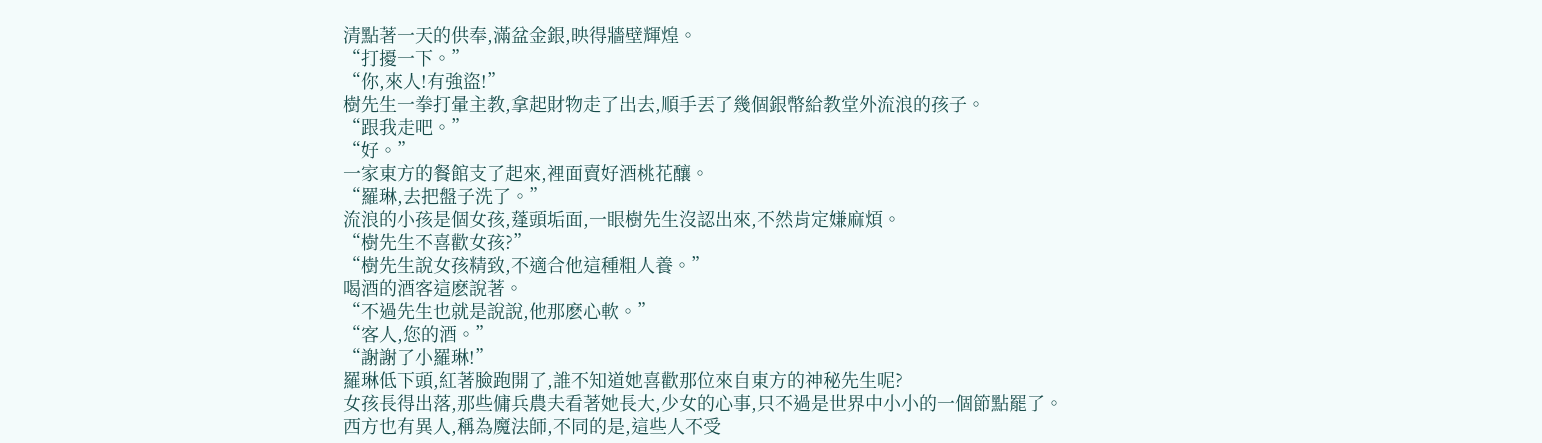清點著一天的供奉,滿盆金銀,映得牆壁輝煌。
“打擾一下。”
“你,來人!有強盜!”
樹先生一拳打暈主教,拿起財物走了出去,順手丟了幾個銀幣給教堂外流浪的孩子。
“跟我走吧。”
“好。”
一家東方的餐館支了起來,裡面賣好酒桃花釀。
“羅琳,去把盤子洗了。”
流浪的小孩是個女孩,蓬頭垢面,一眼樹先生沒認出來,不然肯定嫌麻煩。
“樹先生不喜歡女孩?”
“樹先生說女孩精致,不適合他這種粗人養。”
喝酒的酒客這麽說著。
“不過先生也就是說說,他那麽心軟。”
“客人,您的酒。”
“謝謝了小羅琳!”
羅琳低下頭,紅著臉跑開了,誰不知道她喜歡那位來自東方的神秘先生呢?
女孩長得出落,那些傭兵農夫看著她長大,少女的心事,只不過是世界中小小的一個節點罷了。
西方也有異人,稱為魔法師,不同的是,這些人不受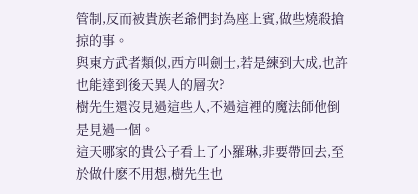管制,反而被貴族老爺們封為座上賓,做些燒殺搶掠的事。
與東方武者類似,西方叫劍士,若是練到大成,也許也能達到後天異人的層次?
樹先生還沒見過這些人,不過這裡的魔法師他倒是見過一個。
這天哪家的貴公子看上了小羅琳,非要帶回去,至於做什麽不用想,樹先生也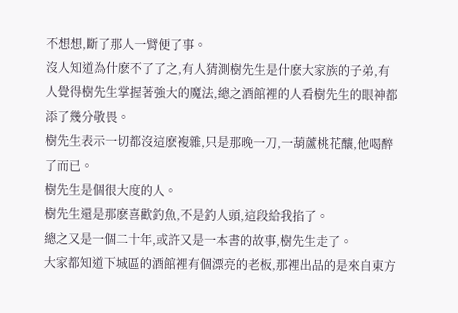不想想,斷了那人一臂便了事。
沒人知道為什麽不了了之,有人猜測樹先生是什麽大家族的子弟,有人覺得樹先生掌握著強大的魔法,總之酒館裡的人看樹先生的眼神都添了幾分敬畏。
樹先生表示一切都沒這麽複雜,只是那晚一刀,一葫蘆桃花釀,他喝醉了而已。
樹先生是個很大度的人。
樹先生還是那麽喜歡釣魚,不是釣人頭,這段給我掐了。
總之又是一個二十年,或許又是一本書的故事,樹先生走了。
大家都知道下城區的酒館裡有個漂亮的老板,那裡出品的是來自東方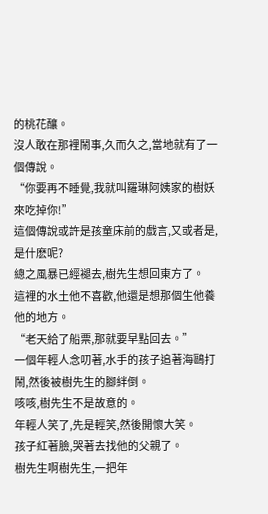的桃花釀。
沒人敢在那裡鬧事,久而久之,當地就有了一個傳說。
“你要再不睡覺,我就叫羅琳阿姨家的樹妖來吃掉你!”
這個傳說或許是孩童床前的戲言,又或者是,是什麽呢?
總之風暴已經褪去,樹先生想回東方了。
這裡的水土他不喜歡,他還是想那個生他養他的地方。
“老天給了船票,那就要早點回去。”
一個年輕人念叨著,水手的孩子追著海鷗打鬧,然後被樹先生的腳絆倒。
咳咳,樹先生不是故意的。
年輕人笑了,先是輕笑,然後開懷大笑。
孩子紅著臉,哭著去找他的父親了。
樹先生啊樹先生,一把年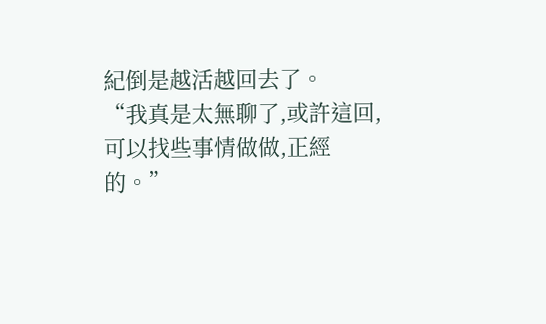紀倒是越活越回去了。
“我真是太無聊了,或許這回,可以找些事情做做,正經的。”